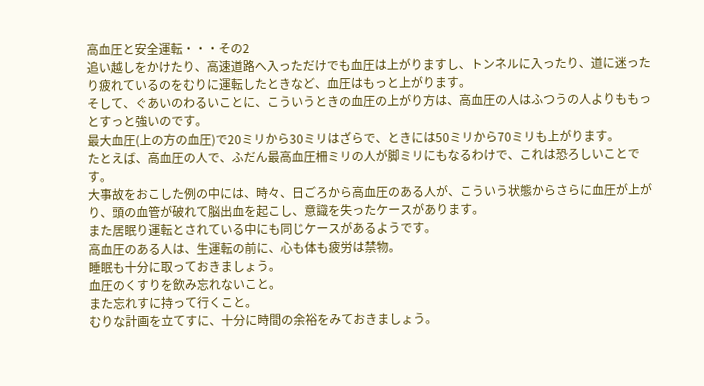高血圧と安全運転・・・その2
追い越しをかけたり、高速道路へ入っただけでも血圧は上がりますし、トンネルに入ったり、道に迷ったり疲れているのをむりに運転したときなど、血圧はもっと上がります。
そして、ぐあいのわるいことに、こういうときの血圧の上がり方は、高血圧の人はふつうの人よりももっとすっと強いのです。
最大血圧(上の方の血圧)で20ミリから30ミリはざらで、ときには50ミリから70ミリも上がります。
たとえば、高血圧の人で、ふだん最高血圧柵ミリの人が脚ミリにもなるわけで、これは恐ろしいことです。
大事故をおこした例の中には、時々、日ごろから高血圧のある人が、こういう状態からさらに血圧が上がり、頭の血管が破れて脳出血を起こし、意識を失ったケースがあります。
また居眠り運転とされている中にも同じケースがあるようです。
高血圧のある人は、生運転の前に、心も体も疲労は禁物。
睡眠も十分に取っておきましょう。
血圧のくすりを飲み忘れないこと。
また忘れすに持って行くこと。
むりな計画を立てすに、十分に時間の余裕をみておきましょう。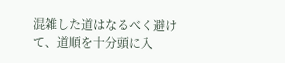混雑した道はなるべく避けて、道順を十分頭に入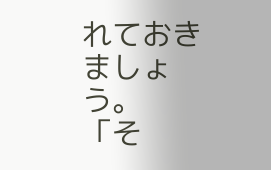れておきましょう。
「そ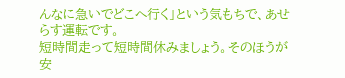んなに急いでどこへ行く」という気もちで、あせらす運転です。
短時間走って短時間休みましょう。そのほうが安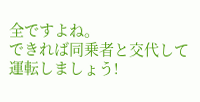全ですよね。
できれば同乗者と交代して運転しましょう!